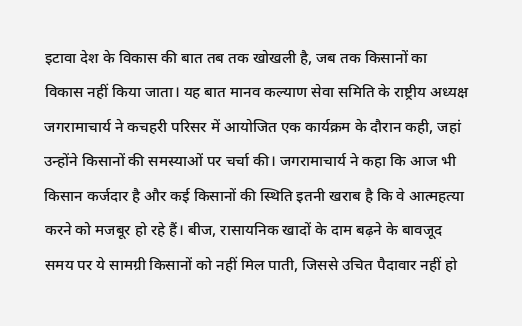इटावा देश के विकास की बात तब तक खोखली है, जब तक किसानों का विकास नहीं किया जाता। यह बात मानव कल्याण सेवा समिति के राष्ट्रीय अध्यक्ष जगरामाचार्य ने कचहरी परिसर में आयोजित एक कार्यक्रम के दौरान कही, जहां उन्होंने किसानों की समस्याओं पर चर्चा की। जगरामाचार्य ने कहा कि आज भी किसान कर्जदार है और कई किसानों की स्थिति इतनी खराब है कि वे आत्महत्या करने को मजबूर हो रहे हैं। बीज, रासायनिक खादों के दाम बढ़ने के बावजूद समय पर ये सामग्री किसानों को नहीं मिल पाती, जिससे उचित पैदावार नहीं हो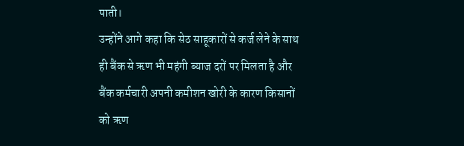पाती।
उन्होंने आगे कहा कि सेठ साहूकारों से कर्ज लेने के साथ ही बैंक से ऋण भी महंगी ब्याज दरों पर मिलता है और बैंक कर्मचारी अपनी कमीशन खोरी के कारण किसानों को ऋण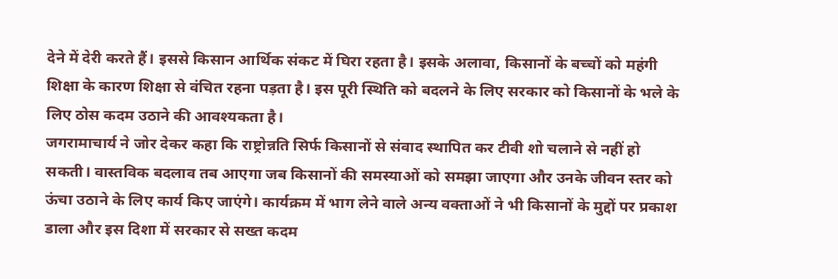देने में देरी करते हैं। इससे किसान आर्थिक संकट में घिरा रहता है। इसके अलावा, किसानों के बच्चों को महंगी शिक्षा के कारण शिक्षा से वंचित रहना पड़ता है। इस पूरी स्थिति को बदलने के लिए सरकार को किसानों के भले के लिए ठोस कदम उठाने की आवश्यकता है।
जगरामाचार्य ने जोर देकर कहा कि राष्ट्रोन्नति सिर्फ किसानों से संवाद स्थापित कर टीवी शो चलाने से नहीं हो सकती। वास्तविक बदलाव तब आएगा जब किसानों की समस्याओं को समझा जाएगा और उनके जीवन स्तर को ऊंचा उठाने के लिए कार्य किए जाएंगे। कार्यक्रम में भाग लेने वाले अन्य वक्ताओं ने भी किसानों के मुद्दों पर प्रकाश डाला और इस दिशा में सरकार से सख्त कदम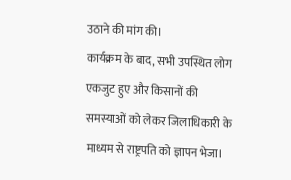उठाने की मांग की।
कार्यक्रम के बाद, सभी उपस्थित लोग एकजुट हुए और किसानों की समस्याओं को लेकर जिलाधिकारी के माध्यम से राष्ट्रपति को ज्ञापन भेजा।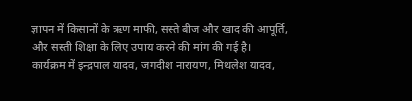ज्ञापन में किसानों के ऋण माफी, सस्ते बीज और खाद की आपूर्ति, और सस्ती शिक्षा के लिए उपाय करने की मांग की गई है।
कार्यक्रम में इन्द्रपाल यादव, जगदीश नारायण, मिथलेश यादव,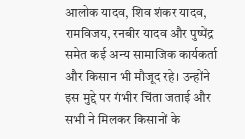आलोक यादव, शिव शंकर यादव, रामविजय, रनबीर यादव और पुष्पेंद्र समेत कई अन्य सामाजिक कार्यकर्ता और किसान भी मौजूद रहे। उन्होंने इस मुद्दे पर गंभीर चिंता जताई और सभी ने मिलकर किसानों के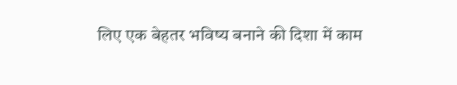लिए एक बेहतर भविष्य बनाने की दिशा में काम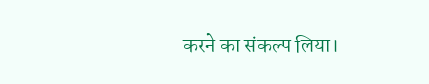करने का संकल्प लिया।